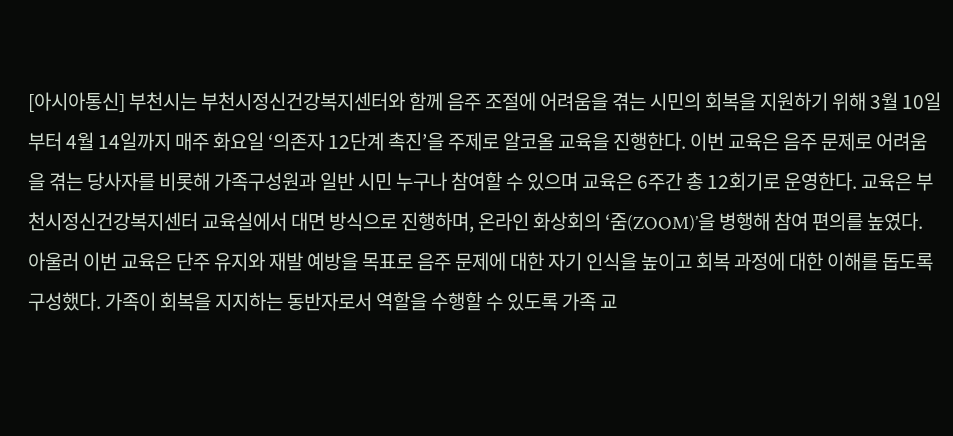[아시아통신] 부천시는 부천시정신건강복지센터와 함께 음주 조절에 어려움을 겪는 시민의 회복을 지원하기 위해 3월 10일부터 4월 14일까지 매주 화요일 ‘의존자 12단계 촉진’을 주제로 알코올 교육을 진행한다. 이번 교육은 음주 문제로 어려움을 겪는 당사자를 비롯해 가족구성원과 일반 시민 누구나 참여할 수 있으며 교육은 6주간 총 12회기로 운영한다. 교육은 부천시정신건강복지센터 교육실에서 대면 방식으로 진행하며, 온라인 화상회의 ‘줌(ZOOM)’을 병행해 참여 편의를 높였다. 아울러 이번 교육은 단주 유지와 재발 예방을 목표로 음주 문제에 대한 자기 인식을 높이고 회복 과정에 대한 이해를 돕도록 구성했다. 가족이 회복을 지지하는 동반자로서 역할을 수행할 수 있도록 가족 교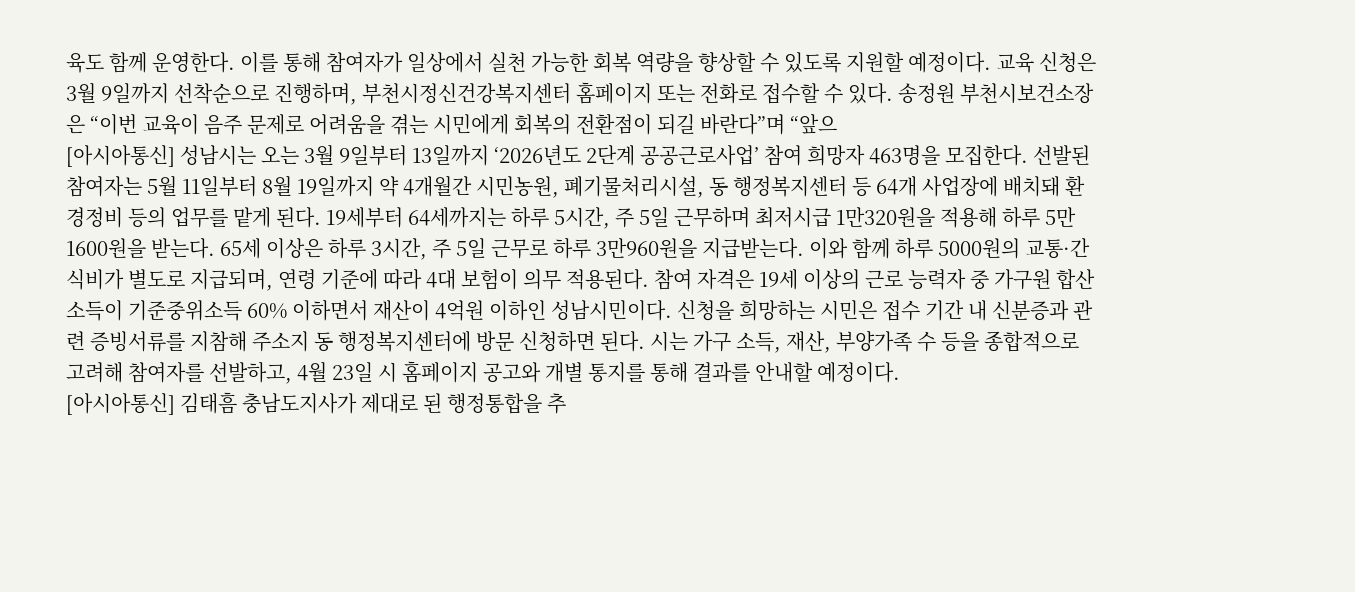육도 함께 운영한다. 이를 통해 참여자가 일상에서 실천 가능한 회복 역량을 향상할 수 있도록 지원할 예정이다. 교육 신청은 3월 9일까지 선착순으로 진행하며, 부천시정신건강복지센터 홈페이지 또는 전화로 접수할 수 있다. 송정원 부천시보건소장은 “이번 교육이 음주 문제로 어려움을 겪는 시민에게 회복의 전환점이 되길 바란다”며 “앞으
[아시아통신] 성남시는 오는 3월 9일부터 13일까지 ‘2026년도 2단계 공공근로사업’ 참여 희망자 463명을 모집한다. 선발된 참여자는 5월 11일부터 8월 19일까지 약 4개월간 시민농원, 폐기물처리시설, 동 행정복지센터 등 64개 사업장에 배치돼 환경정비 등의 업무를 맡게 된다. 19세부터 64세까지는 하루 5시간, 주 5일 근무하며 최저시급 1만320원을 적용해 하루 5만1600원을 받는다. 65세 이상은 하루 3시간, 주 5일 근무로 하루 3만960원을 지급받는다. 이와 함께 하루 5000원의 교통·간식비가 별도로 지급되며, 연령 기준에 따라 4대 보험이 의무 적용된다. 참여 자격은 19세 이상의 근로 능력자 중 가구원 합산 소득이 기준중위소득 60% 이하면서 재산이 4억원 이하인 성남시민이다. 신청을 희망하는 시민은 접수 기간 내 신분증과 관련 증빙서류를 지참해 주소지 동 행정복지센터에 방문 신청하면 된다. 시는 가구 소득, 재산, 부양가족 수 등을 종합적으로 고려해 참여자를 선발하고, 4월 23일 시 홈페이지 공고와 개별 통지를 통해 결과를 안내할 예정이다.
[아시아통신] 김태흠 충남도지사가 제대로 된 행정통합을 추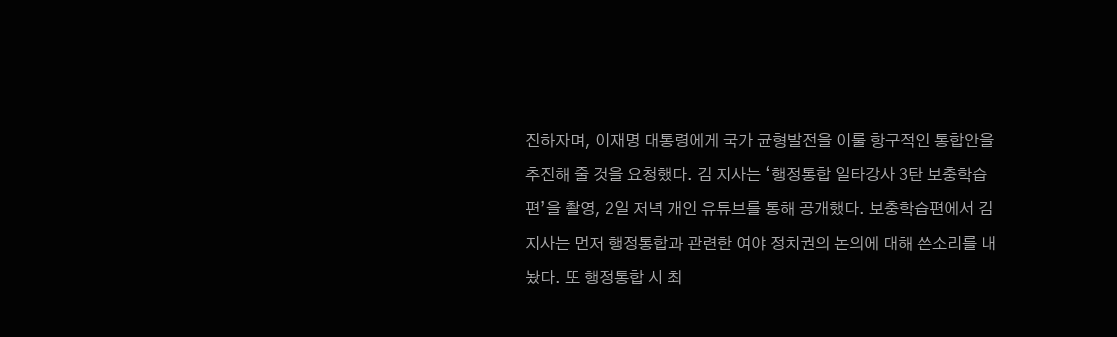진하자며, 이재명 대통령에게 국가 균형발전을 이룰 항구적인 통합안을 추진해 줄 것을 요청했다. 김 지사는 ‘행정통합 일타강사 3탄 보충학습편’을 촬영, 2일 저녁 개인 유튜브를 통해 공개했다. 보충학습편에서 김 지사는 먼저 행정통합과 관련한 여야 정치권의 논의에 대해 쓴소리를 내놨다. 또 행정통합 시 최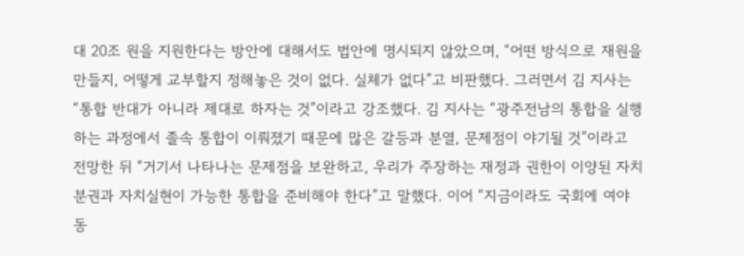대 20조 원을 지원한다는 방안에 대해서도 법안에 명시되지 않았으며, “어떤 방식으로 재원을 만들지, 어떻게 교부할지 정해놓은 것이 없다. 실체가 없다”고 비판했다. 그러면서 김 지사는 “통합 반대가 아니라 제대로 하자는 것”이라고 강조했다. 김 지사는 “광주전남의 통합을 실행하는 과정에서 졸속 통합이 이뤄졌기 때문에 많은 갈등과 분열, 문제점이 야기될 것”이라고 전망한 뒤 “거기서 나타나는 문제점을 보완하고, 우리가 주장하는 재정과 권한이 이양된 자치분권과 자치실현이 가능한 통합을 준비해야 한다”고 말했다. 이어 “지금이라도 국회에 여야 동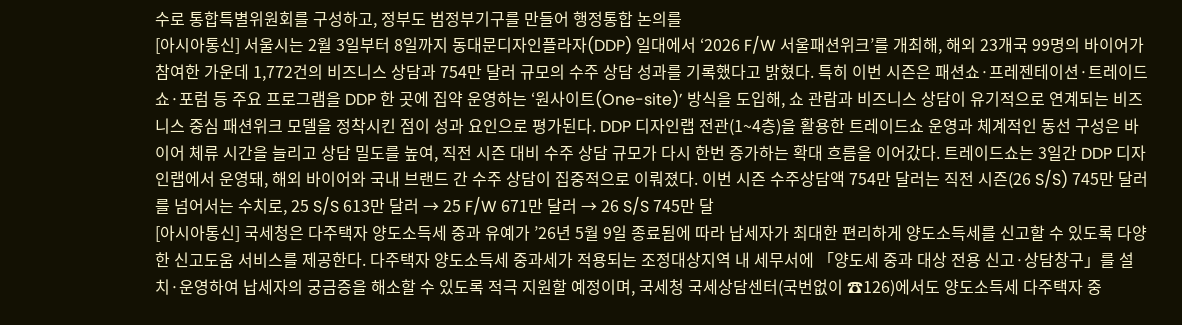수로 통합특별위원회를 구성하고, 정부도 범정부기구를 만들어 행정통합 논의를
[아시아통신] 서울시는 2월 3일부터 8일까지 동대문디자인플라자(DDP) 일대에서 ‘2026 F/W 서울패션위크’를 개최해, 해외 23개국 99명의 바이어가 참여한 가운데 1,772건의 비즈니스 상담과 754만 달러 규모의 수주 상담 성과를 기록했다고 밝혔다. 특히 이번 시즌은 패션쇼·프레젠테이션·트레이드쇼·포럼 등 주요 프로그램을 DDP 한 곳에 집약 운영하는 ‘원사이트(One-site)’ 방식을 도입해, 쇼 관람과 비즈니스 상담이 유기적으로 연계되는 비즈니스 중심 패션위크 모델을 정착시킨 점이 성과 요인으로 평가된다. DDP 디자인랩 전관(1~4층)을 활용한 트레이드쇼 운영과 체계적인 동선 구성은 바이어 체류 시간을 늘리고 상담 밀도를 높여, 직전 시즌 대비 수주 상담 규모가 다시 한번 증가하는 확대 흐름을 이어갔다. 트레이드쇼는 3일간 DDP 디자인랩에서 운영돼, 해외 바이어와 국내 브랜드 간 수주 상담이 집중적으로 이뤄졌다. 이번 시즌 수주상담액 754만 달러는 직전 시즌(26 S/S) 745만 달러를 넘어서는 수치로, 25 S/S 613만 달러 → 25 F/W 671만 달러 → 26 S/S 745만 달
[아시아통신] 국세청은 다주택자 양도소득세 중과 유예가 ’26년 5월 9일 종료됨에 따라 납세자가 최대한 편리하게 양도소득세를 신고할 수 있도록 다양한 신고도움 서비스를 제공한다. 다주택자 양도소득세 중과세가 적용되는 조정대상지역 내 세무서에 「양도세 중과 대상 전용 신고·상담창구」를 설치·운영하여 납세자의 궁금증을 해소할 수 있도록 적극 지원할 예정이며, 국세청 국세상담센터(국번없이 ☎126)에서도 양도소득세 다주택자 중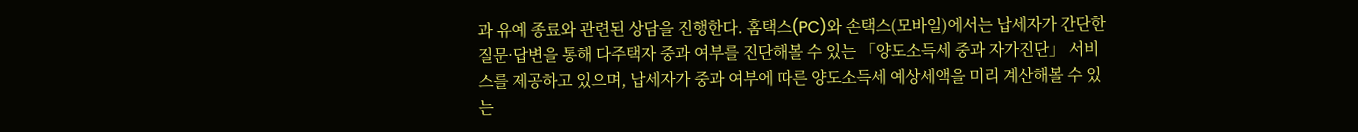과 유예 종료와 관련된 상담을 진행한다. 홈택스(PC)와 손택스(모바일)에서는 납세자가 간단한 질문·답변을 통해 다주택자 중과 여부를 진단해볼 수 있는 「양도소득세 중과 자가진단」 서비스를 제공하고 있으며, 납세자가 중과 여부에 따른 양도소득세 예상세액을 미리 계산해볼 수 있는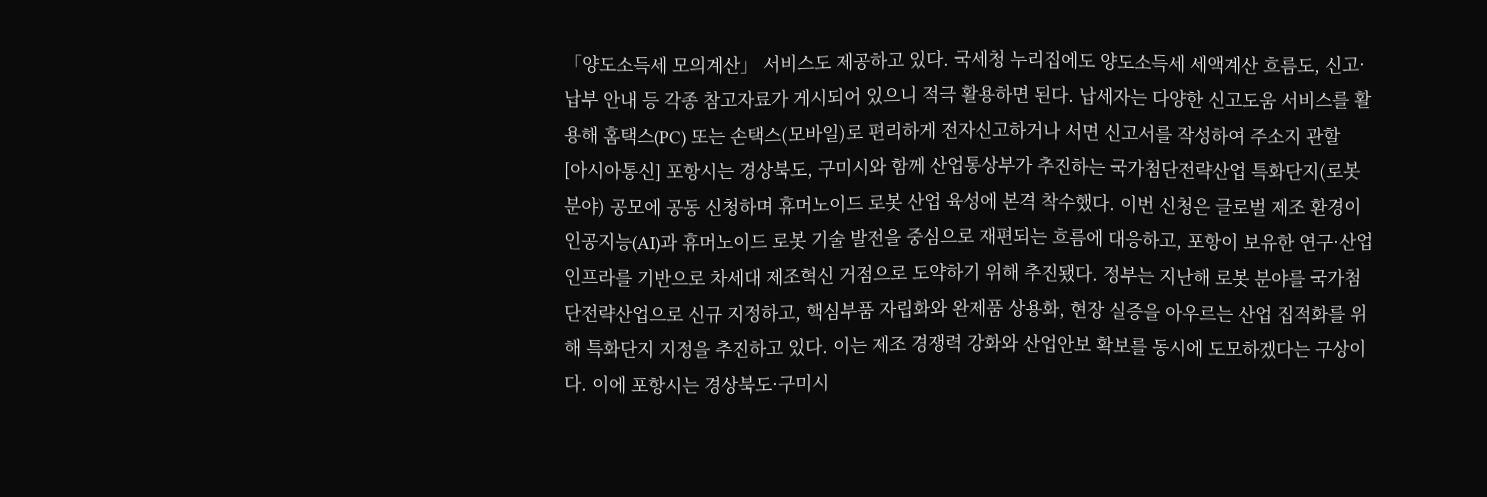「양도소득세 모의계산」 서비스도 제공하고 있다. 국세청 누리집에도 양도소득세 세액계산 흐름도, 신고·납부 안내 등 각종 참고자료가 게시되어 있으니 적극 활용하면 된다. 납세자는 다양한 신고도움 서비스를 활용해 홈택스(PC) 또는 손택스(모바일)로 편리하게 전자신고하거나 서면 신고서를 작성하여 주소지 관할
[아시아통신] 포항시는 경상북도, 구미시와 함께 산업통상부가 추진하는 국가첨단전략산업 특화단지(로봇 분야) 공모에 공동 신청하며 휴머노이드 로봇 산업 육성에 본격 착수했다. 이번 신청은 글로벌 제조 환경이 인공지능(AI)과 휴머노이드 로봇 기술 발전을 중심으로 재편되는 흐름에 대응하고, 포항이 보유한 연구·산업 인프라를 기반으로 차세대 제조혁신 거점으로 도약하기 위해 추진됐다. 정부는 지난해 로봇 분야를 국가첨단전략산업으로 신규 지정하고, 핵심부품 자립화와 완제품 상용화, 현장 실증을 아우르는 산업 집적화를 위해 특화단지 지정을 추진하고 있다. 이는 제조 경쟁력 강화와 산업안보 확보를 동시에 도모하겠다는 구상이다. 이에 포항시는 경상북도·구미시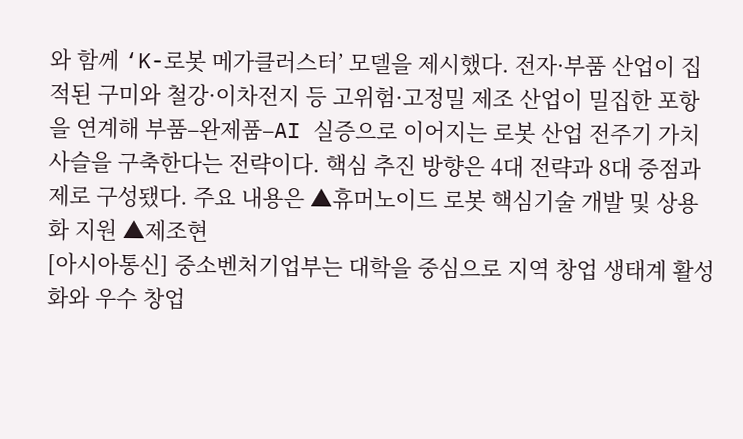와 함께 ‘K-로봇 메가클러스터’ 모델을 제시했다. 전자·부품 산업이 집적된 구미와 철강·이차전지 등 고위험·고정밀 제조 산업이 밀집한 포항을 연계해 부품–완제품–AI 실증으로 이어지는 로봇 산업 전주기 가치사슬을 구축한다는 전략이다. 핵심 추진 방향은 4대 전략과 8대 중점과제로 구성됐다. 주요 내용은 ▲휴머노이드 로봇 핵심기술 개발 및 상용화 지원 ▲제조현
[아시아통신] 중소벤처기업부는 대학을 중심으로 지역 창업 생태계 활성화와 우수 창업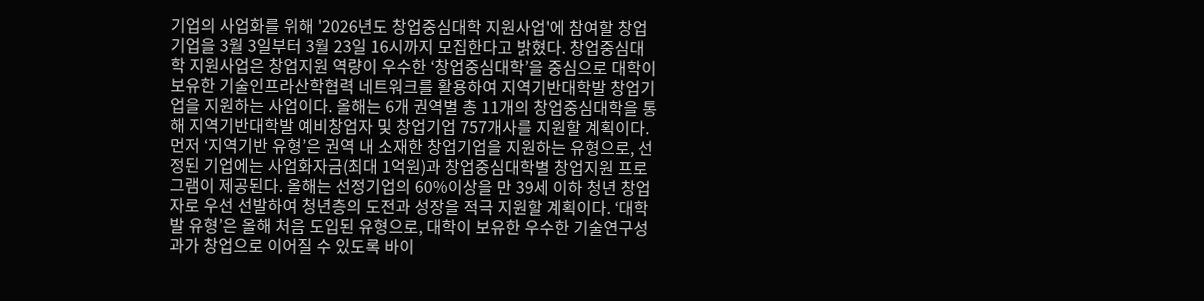기업의 사업화를 위해 '2026년도 창업중심대학 지원사업'에 참여할 창업기업을 3월 3일부터 3월 23일 16시까지 모집한다고 밝혔다. 창업중심대학 지원사업은 창업지원 역량이 우수한 ‘창업중심대학’을 중심으로 대학이 보유한 기술인프라산학협력 네트워크를 활용하여 지역기반대학발 창업기업을 지원하는 사업이다. 올해는 6개 권역별 총 11개의 창업중심대학을 통해 지역기반대학발 예비창업자 및 창업기업 757개사를 지원할 계획이다. 먼저 ‘지역기반 유형’은 권역 내 소재한 창업기업을 지원하는 유형으로, 선정된 기업에는 사업화자금(최대 1억원)과 창업중심대학별 창업지원 프로그램이 제공된다. 올해는 선정기업의 60%이상을 만 39세 이하 청년 창업자로 우선 선발하여 청년층의 도전과 성장을 적극 지원할 계획이다. ‘대학발 유형’은 올해 처음 도입된 유형으로, 대학이 보유한 우수한 기술연구성과가 창업으로 이어질 수 있도록 바이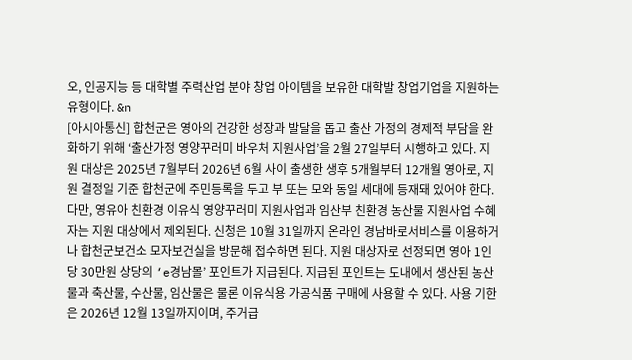오, 인공지능 등 대학별 주력산업 분야 창업 아이템을 보유한 대학발 창업기업을 지원하는 유형이다. &n
[아시아통신] 합천군은 영아의 건강한 성장과 발달을 돕고 출산 가정의 경제적 부담을 완화하기 위해 ‘출산가정 영양꾸러미 바우처 지원사업’을 2월 27일부터 시행하고 있다. 지원 대상은 2025년 7월부터 2026년 6월 사이 출생한 생후 5개월부터 12개월 영아로, 지원 결정일 기준 합천군에 주민등록을 두고 부 또는 모와 동일 세대에 등재돼 있어야 한다. 다만, 영유아 친환경 이유식 영양꾸러미 지원사업과 임산부 친환경 농산물 지원사업 수혜자는 지원 대상에서 제외된다. 신청은 10월 31일까지 온라인 경남바로서비스를 이용하거나 합천군보건소 모자보건실을 방문해 접수하면 된다. 지원 대상자로 선정되면 영아 1인당 30만원 상당의 ‘e경남몰’ 포인트가 지급된다. 지급된 포인트는 도내에서 생산된 농산물과 축산물, 수산물, 임산물은 물론 이유식용 가공식품 구매에 사용할 수 있다. 사용 기한은 2026년 12월 13일까지이며, 주거급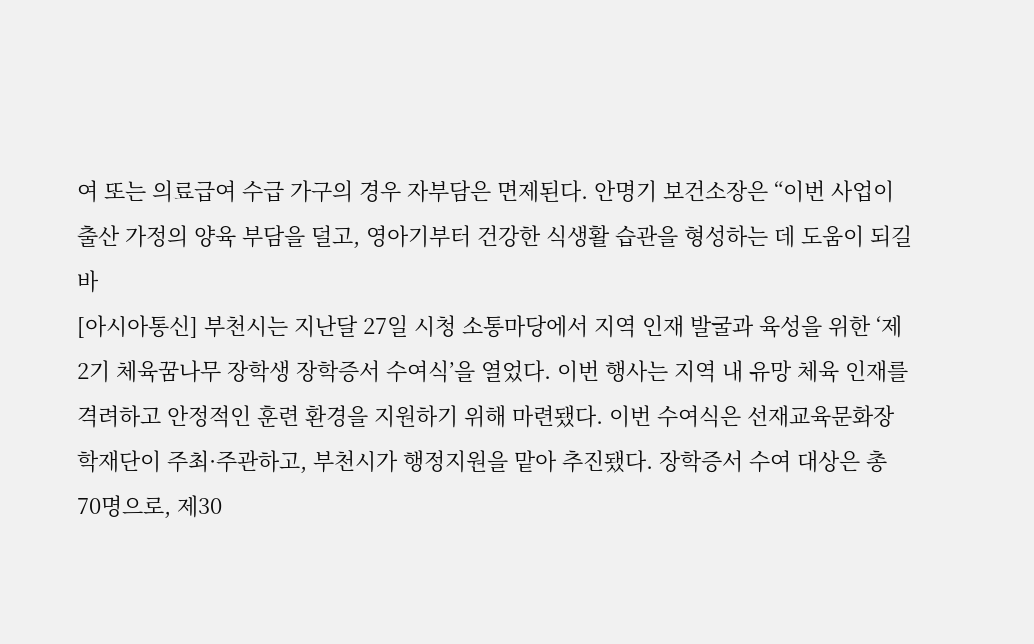여 또는 의료급여 수급 가구의 경우 자부담은 면제된다. 안명기 보건소장은 “이번 사업이 출산 가정의 양육 부담을 덜고, 영아기부터 건강한 식생활 습관을 형성하는 데 도움이 되길 바
[아시아통신] 부천시는 지난달 27일 시청 소통마당에서 지역 인재 발굴과 육성을 위한 ‘제2기 체육꿈나무 장학생 장학증서 수여식’을 열었다. 이번 행사는 지역 내 유망 체육 인재를 격려하고 안정적인 훈련 환경을 지원하기 위해 마련됐다. 이번 수여식은 선재교육문화장학재단이 주최·주관하고, 부천시가 행정지원을 맡아 추진됐다. 장학증서 수여 대상은 총 70명으로, 제30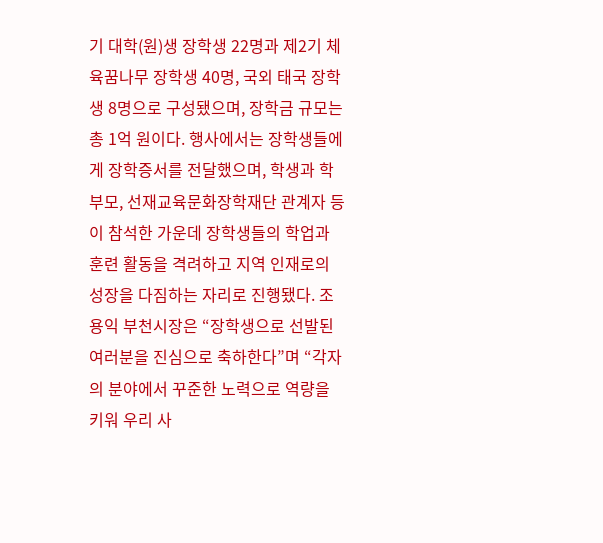기 대학(원)생 장학생 22명과 제2기 체육꿈나무 장학생 40명, 국외 태국 장학생 8명으로 구성됐으며, 장학금 규모는 총 1억 원이다. 행사에서는 장학생들에게 장학증서를 전달했으며, 학생과 학부모, 선재교육문화장학재단 관계자 등이 참석한 가운데 장학생들의 학업과 훈련 활동을 격려하고 지역 인재로의 성장을 다짐하는 자리로 진행됐다. 조용익 부천시장은 “장학생으로 선발된 여러분을 진심으로 축하한다”며 “각자의 분야에서 꾸준한 노력으로 역량을 키워 우리 사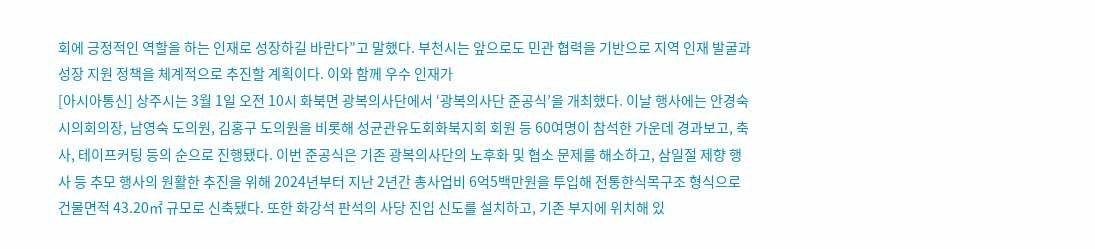회에 긍정적인 역할을 하는 인재로 성장하길 바란다”고 말했다. 부천시는 앞으로도 민관 협력을 기반으로 지역 인재 발굴과 성장 지원 정책을 체계적으로 추진할 계획이다. 이와 함께 우수 인재가
[아시아통신] 상주시는 3월 1일 오전 10시 화북면 광복의사단에서 ‘광복의사단 준공식’을 개최했다. 이날 행사에는 안경숙 시의회의장, 남영숙 도의원, 김홍구 도의원을 비롯해 성균관유도회화북지회 회원 등 60여명이 참석한 가운데 경과보고, 축사, 테이프커팅 등의 순으로 진행됐다. 이번 준공식은 기존 광복의사단의 노후화 및 협소 문제를 해소하고, 삼일절 제향 행사 등 추모 행사의 원활한 추진을 위해 2024년부터 지난 2년간 총사업비 6억5백만원을 투입해 전통한식목구조 형식으로 건물면적 43.20㎡ 규모로 신축됐다. 또한 화강석 판석의 사당 진입 신도를 설치하고, 기존 부지에 위치해 있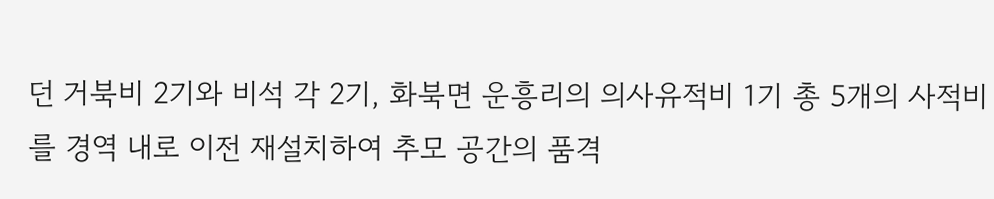던 거북비 2기와 비석 각 2기, 화북면 운흥리의 의사유적비 1기 총 5개의 사적비를 경역 내로 이전 재설치하여 추모 공간의 품격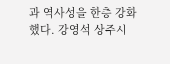과 역사성을 한층 강화했다. 강영석 상주시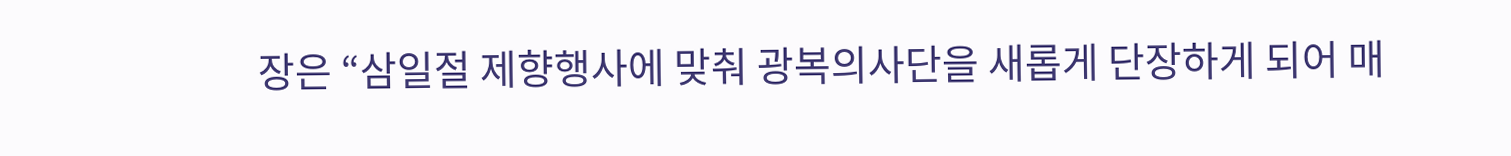장은 “삼일절 제향행사에 맞춰 광복의사단을 새롭게 단장하게 되어 매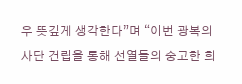우 뜻깊게 생각한다”며 “이번 광복의사단 건립을 통해 선열들의 숭고한 희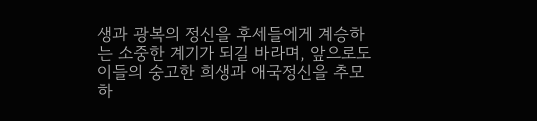생과 광복의 정신을 후세들에게 계승하는 소중한 계기가 되길 바라며, 앞으로도 이들의 숭고한 희생과 애국정신을 추모하